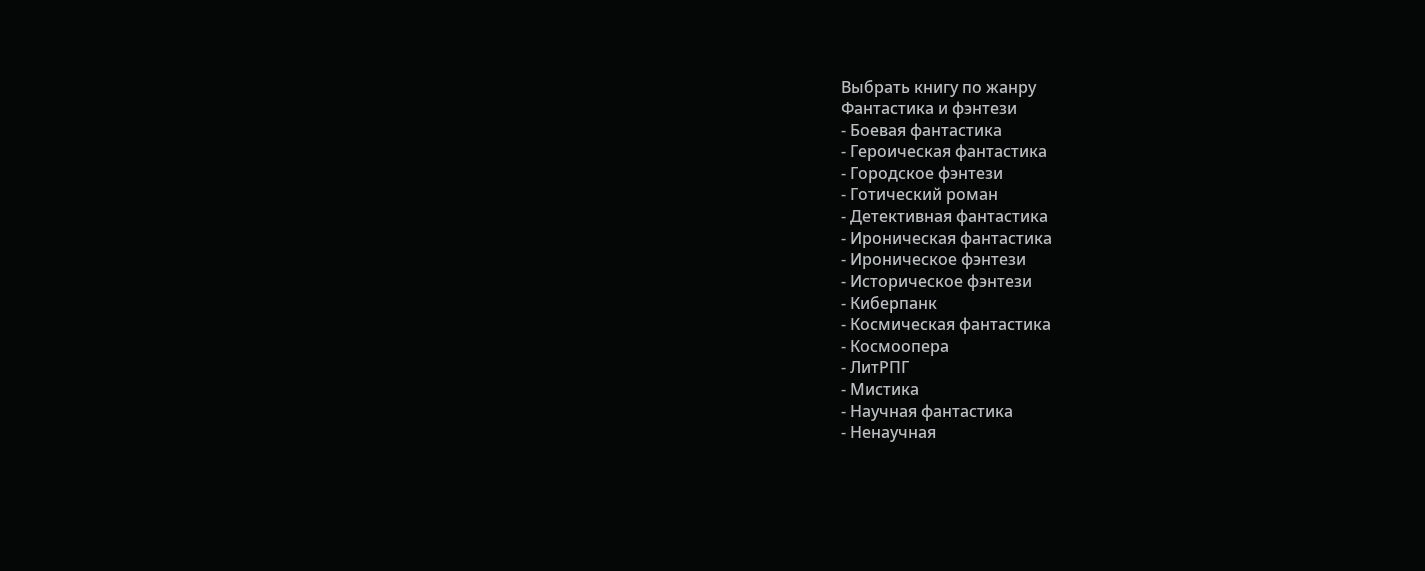Выбрать книгу по жанру
Фантастика и фэнтези
- Боевая фантастика
- Героическая фантастика
- Городское фэнтези
- Готический роман
- Детективная фантастика
- Ироническая фантастика
- Ироническое фэнтези
- Историческое фэнтези
- Киберпанк
- Космическая фантастика
- Космоопера
- ЛитРПГ
- Мистика
- Научная фантастика
- Ненаучная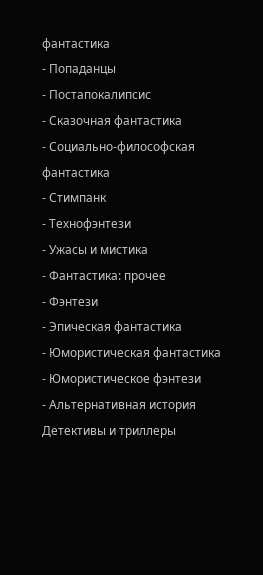фантастика
- Попаданцы
- Постапокалипсис
- Сказочная фантастика
- Социально-философская фантастика
- Стимпанк
- Технофэнтези
- Ужасы и мистика
- Фантастика: прочее
- Фэнтези
- Эпическая фантастика
- Юмористическая фантастика
- Юмористическое фэнтези
- Альтернативная история
Детективы и триллеры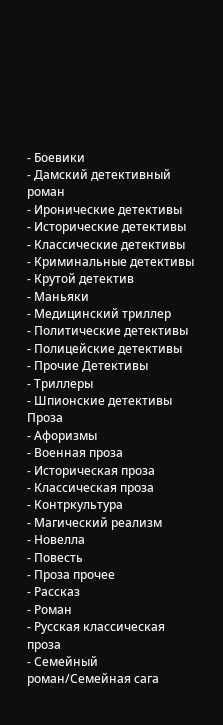- Боевики
- Дамский детективный роман
- Иронические детективы
- Исторические детективы
- Классические детективы
- Криминальные детективы
- Крутой детектив
- Маньяки
- Медицинский триллер
- Политические детективы
- Полицейские детективы
- Прочие Детективы
- Триллеры
- Шпионские детективы
Проза
- Афоризмы
- Военная проза
- Историческая проза
- Классическая проза
- Контркультура
- Магический реализм
- Новелла
- Повесть
- Проза прочее
- Рассказ
- Роман
- Русская классическая проза
- Семейный роман/Семейная сага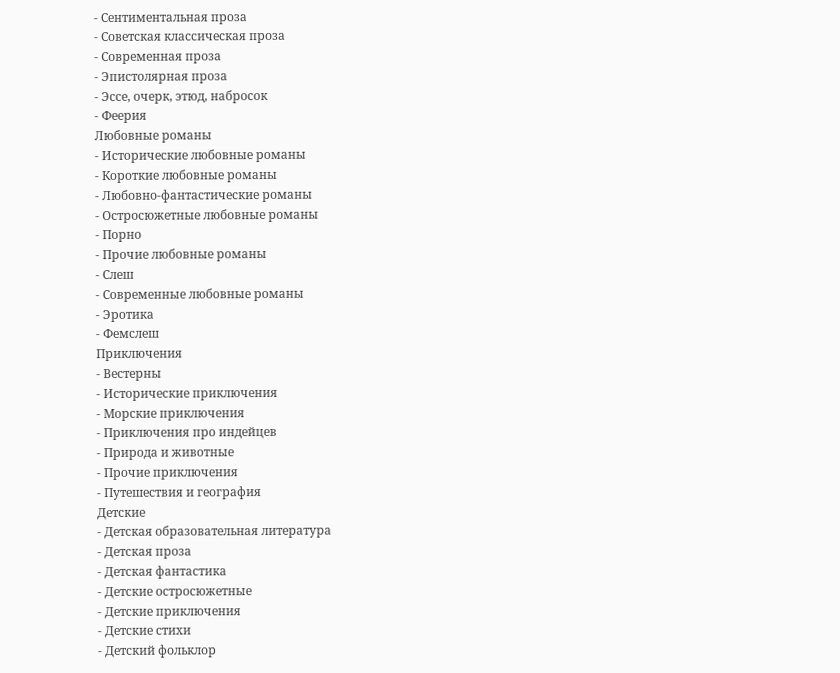- Сентиментальная проза
- Советская классическая проза
- Современная проза
- Эпистолярная проза
- Эссе, очерк, этюд, набросок
- Феерия
Любовные романы
- Исторические любовные романы
- Короткие любовные романы
- Любовно-фантастические романы
- Остросюжетные любовные романы
- Порно
- Прочие любовные романы
- Слеш
- Современные любовные романы
- Эротика
- Фемслеш
Приключения
- Вестерны
- Исторические приключения
- Морские приключения
- Приключения про индейцев
- Природа и животные
- Прочие приключения
- Путешествия и география
Детские
- Детская образовательная литература
- Детская проза
- Детская фантастика
- Детские остросюжетные
- Детские приключения
- Детские стихи
- Детский фольклор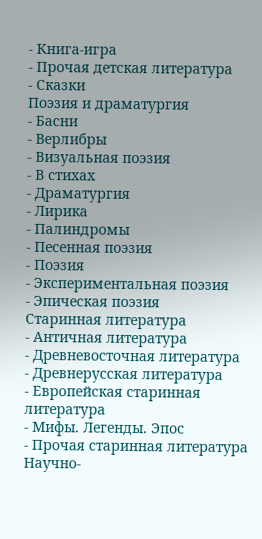- Книга-игра
- Прочая детская литература
- Сказки
Поэзия и драматургия
- Басни
- Верлибры
- Визуальная поэзия
- В стихах
- Драматургия
- Лирика
- Палиндромы
- Песенная поэзия
- Поэзия
- Экспериментальная поэзия
- Эпическая поэзия
Старинная литература
- Античная литература
- Древневосточная литература
- Древнерусская литература
- Европейская старинная литература
- Мифы. Легенды. Эпос
- Прочая старинная литература
Научно-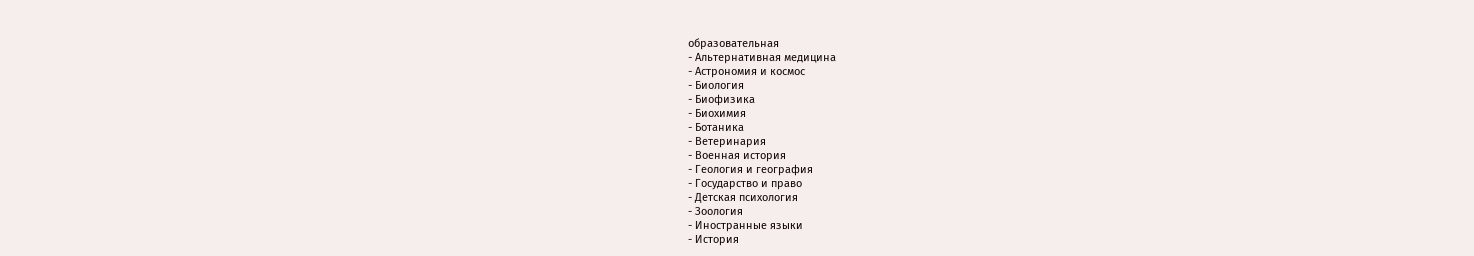образовательная
- Альтернативная медицина
- Астрономия и космос
- Биология
- Биофизика
- Биохимия
- Ботаника
- Ветеринария
- Военная история
- Геология и география
- Государство и право
- Детская психология
- Зоология
- Иностранные языки
- История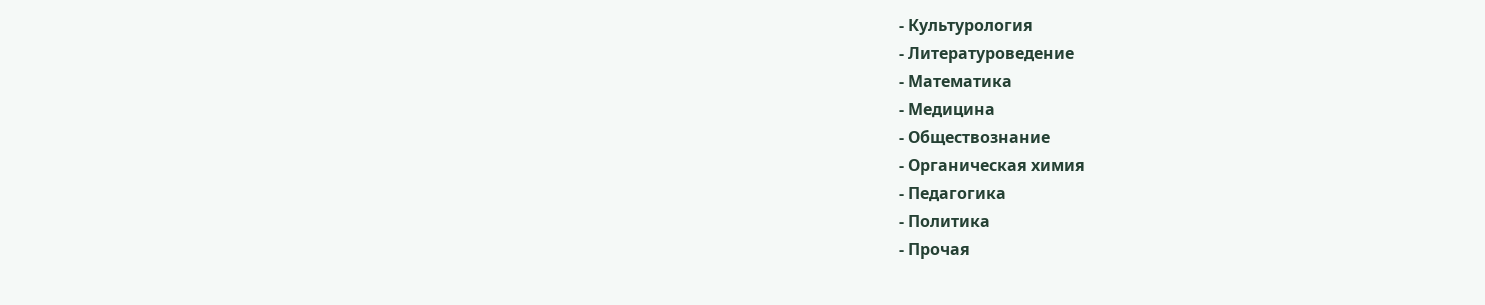- Культурология
- Литературоведение
- Математика
- Медицина
- Обществознание
- Органическая химия
- Педагогика
- Политика
- Прочая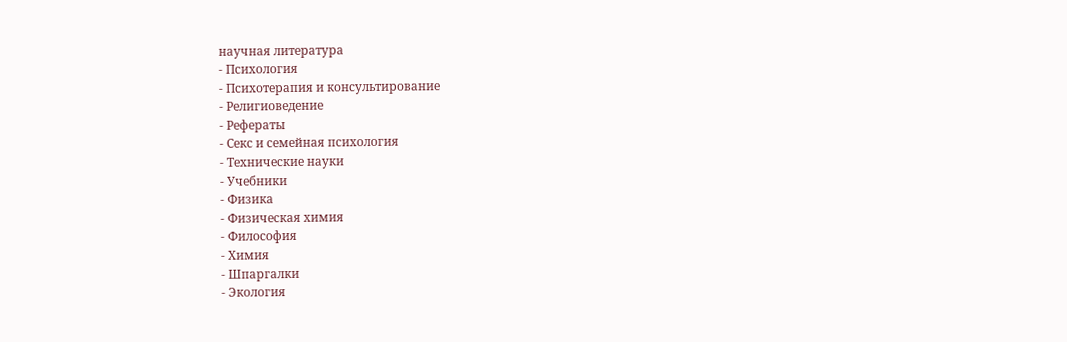научная литература
- Психология
- Психотерапия и консультирование
- Религиоведение
- Рефераты
- Секс и семейная психология
- Технические науки
- Учебники
- Физика
- Физическая химия
- Философия
- Химия
- Шпаргалки
- Экология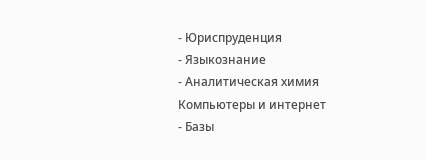- Юриспруденция
- Языкознание
- Аналитическая химия
Компьютеры и интернет
- Базы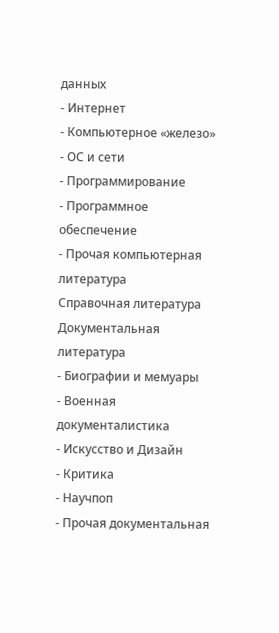данных
- Интернет
- Компьютерное «железо»
- ОС и сети
- Программирование
- Программное обеспечение
- Прочая компьютерная литература
Справочная литература
Документальная литература
- Биографии и мемуары
- Военная документалистика
- Искусство и Дизайн
- Критика
- Научпоп
- Прочая документальная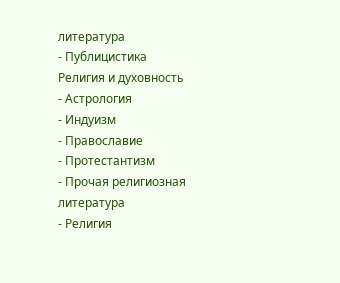литература
- Публицистика
Религия и духовность
- Астрология
- Индуизм
- Православие
- Протестантизм
- Прочая религиозная литература
- Религия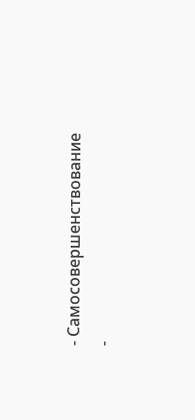- Самосовершенствование
-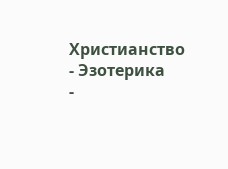Христианство
- Эзотерика
-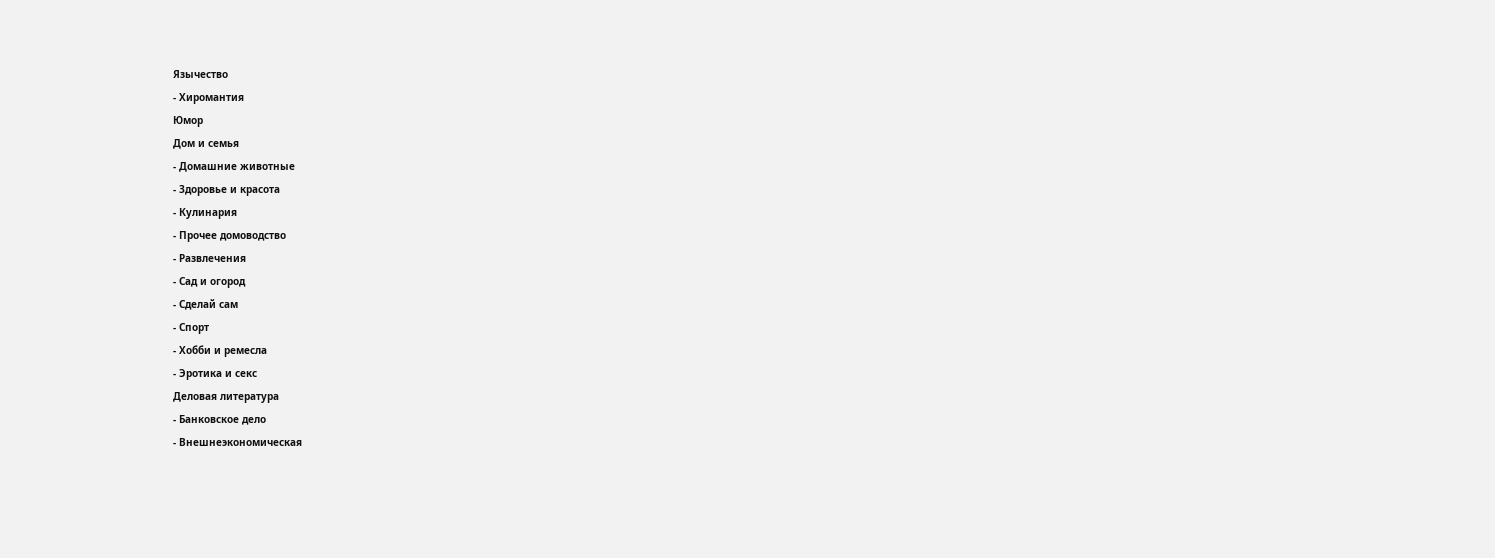Язычество
- Хиромантия
Юмор
Дом и семья
- Домашние животные
- Здоровье и красота
- Кулинария
- Прочее домоводство
- Развлечения
- Сад и огород
- Сделай сам
- Спорт
- Хобби и ремесла
- Эротика и секс
Деловая литература
- Банковское дело
- Внешнеэкономическая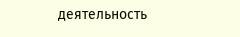деятельность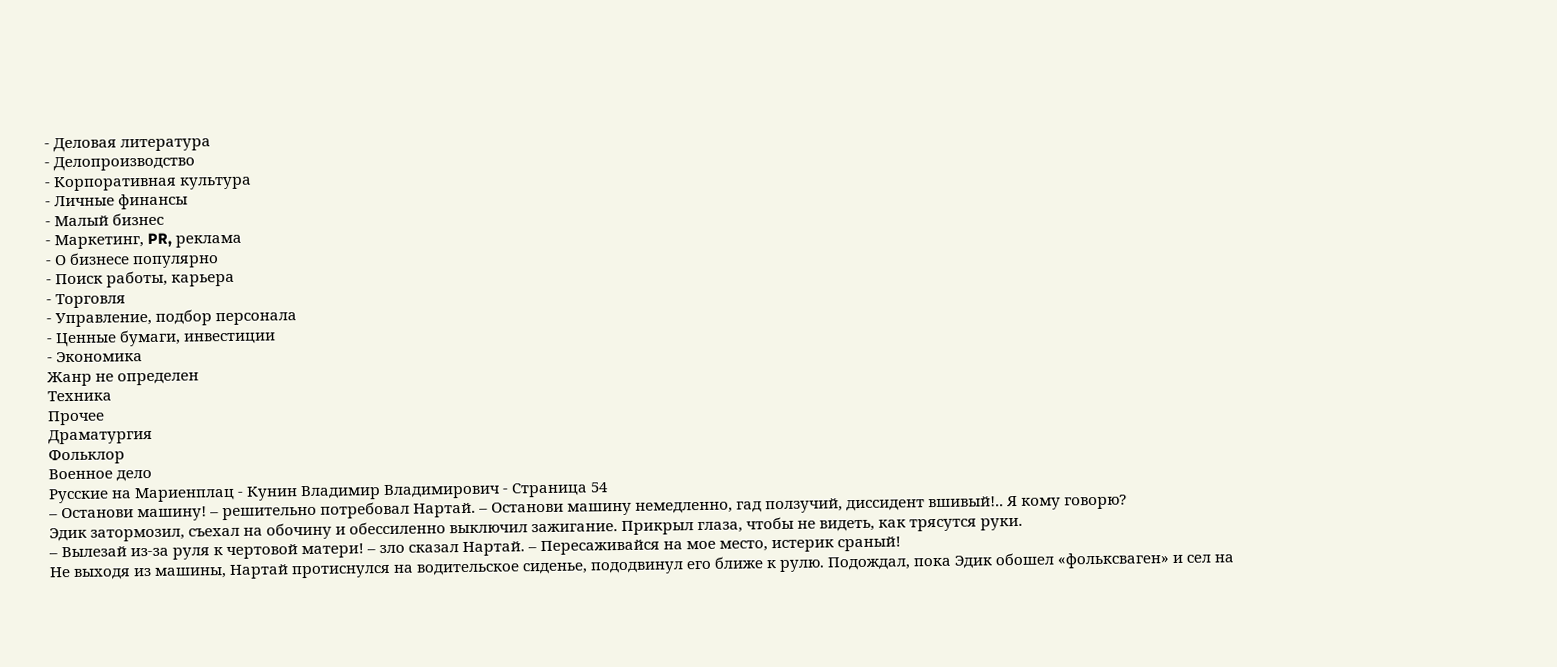- Деловая литература
- Делопроизводство
- Корпоративная культура
- Личные финансы
- Малый бизнес
- Маркетинг, PR, реклама
- О бизнесе популярно
- Поиск работы, карьера
- Торговля
- Управление, подбор персонала
- Ценные бумаги, инвестиции
- Экономика
Жанр не определен
Техника
Прочее
Драматургия
Фольклор
Военное дело
Русские на Мариенплац - Кунин Владимир Владимирович - Страница 54
– Останови машину! – решительно потребовал Нартай. – Останови машину немедленно, гад ползучий, диссидент вшивый!.. Я кому говорю?
Эдик затормозил, съехал на обочину и обессиленно выключил зажигание. Прикрыл глаза, чтобы не видеть, как трясутся руки.
– Вылезай из-за руля к чертовой матери! – зло сказал Нартай. – Пересаживайся на мое место, истерик сраный!
Не выходя из машины, Нартай протиснулся на водительское сиденье, пододвинул его ближе к рулю. Подождал, пока Эдик обошел «фольксваген» и сел на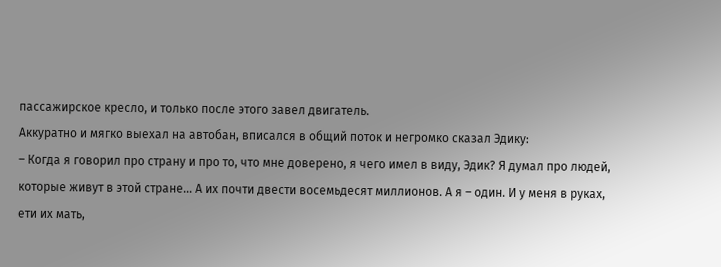пассажирское кресло, и только после этого завел двигатель.
Аккуратно и мягко выехал на автобан, вписался в общий поток и негромко сказал Эдику:
– Когда я говорил про страну и про то, что мне доверено, я чего имел в виду, Эдик? Я думал про людей, которые живут в этой стране… А их почти двести восемьдесят миллионов. А я – один. И у меня в руках, ети их мать,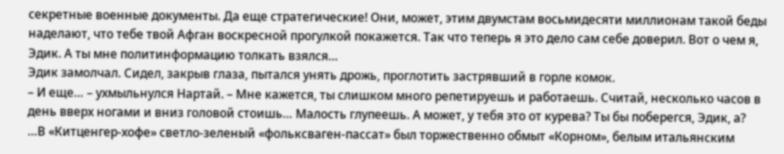секретные военные документы. Да еще стратегические! Они, может, этим двумстам восьмидесяти миллионам такой беды наделают, что тебе твой Афган воскресной прогулкой покажется. Так что теперь я это дело сам себе доверил. Вот о чем я, Эдик. А ты мне политинформацию толкать взялся…
Эдик замолчал. Сидел, закрыв глаза, пытался унять дрожь, проглотить застрявший в горле комок.
– И еще… – ухмыльнулся Нартай. – Мне кажется, ты слишком много репетируешь и работаешь. Считай, несколько часов в день вверх ногами и вниз головой стоишь… Малость глупеешь. А может, у тебя это от курева? Ты бы поберегся, Эдик, а?
…В «Китценгер-хофе» светло-зеленый «фольксваген-пассат» был торжественно обмыт «Корном», белым итальянским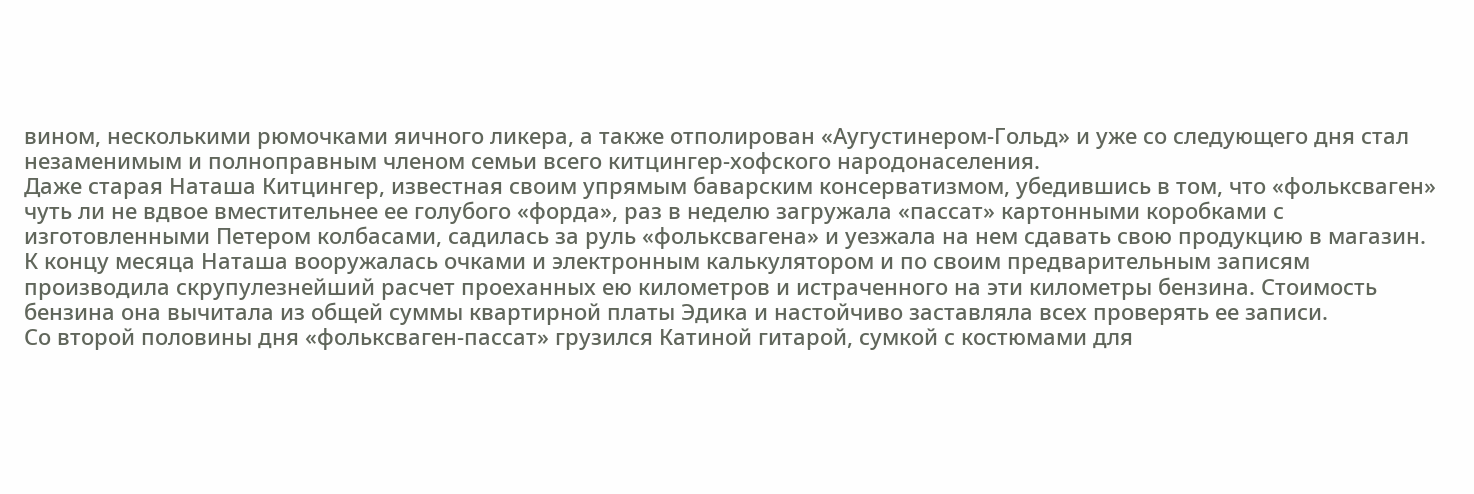вином, несколькими рюмочками яичного ликера, а также отполирован «Аугустинером-Гольд» и уже со следующего дня стал незаменимым и полноправным членом семьи всего китцингер-хофского народонаселения.
Даже старая Наташа Китцингер, известная своим упрямым баварским консерватизмом, убедившись в том, что «фольксваген» чуть ли не вдвое вместительнее ее голубого «форда», раз в неделю загружала «пассат» картонными коробками с изготовленными Петером колбасами, садилась за руль «фольксвагена» и уезжала на нем сдавать свою продукцию в магазин.
К концу месяца Наташа вооружалась очками и электронным калькулятором и по своим предварительным записям производила скрупулезнейший расчет проеханных ею километров и истраченного на эти километры бензина. Стоимость бензина она вычитала из общей суммы квартирной платы Эдика и настойчиво заставляла всех проверять ее записи.
Со второй половины дня «фольксваген-пассат» грузился Катиной гитарой, сумкой с костюмами для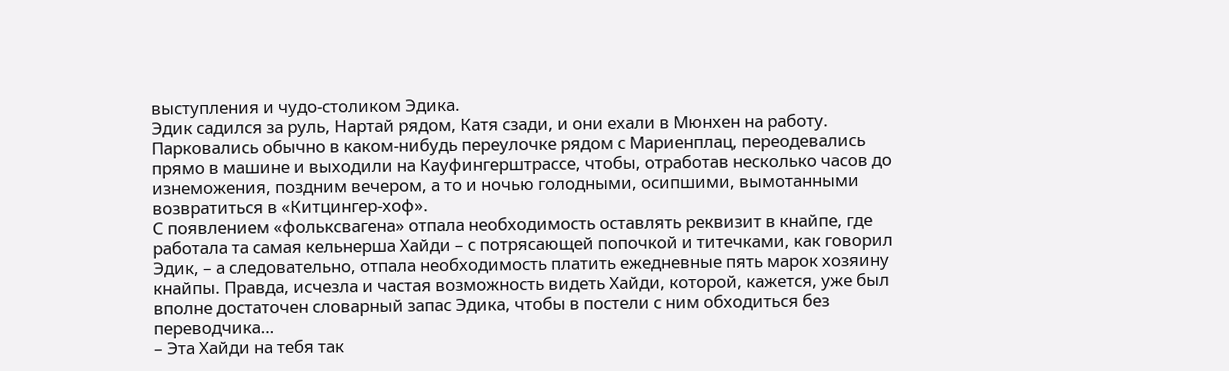выступления и чудо-столиком Эдика.
Эдик садился за руль, Нартай рядом, Катя сзади, и они ехали в Мюнхен на работу. Парковались обычно в каком-нибудь переулочке рядом с Мариенплац, переодевались прямо в машине и выходили на Кауфингерштрассе, чтобы, отработав несколько часов до изнеможения, поздним вечером, а то и ночью голодными, осипшими, вымотанными возвратиться в «Китцингер-хоф».
С появлением «фольксвагена» отпала необходимость оставлять реквизит в кнайпе, где работала та самая кельнерша Хайди – с потрясающей попочкой и титечками, как говорил Эдик, – а следовательно, отпала необходимость платить ежедневные пять марок хозяину кнайпы. Правда, исчезла и частая возможность видеть Хайди, которой, кажется, уже был вполне достаточен словарный запас Эдика, чтобы в постели с ним обходиться без переводчика…
– Эта Хайди на тебя так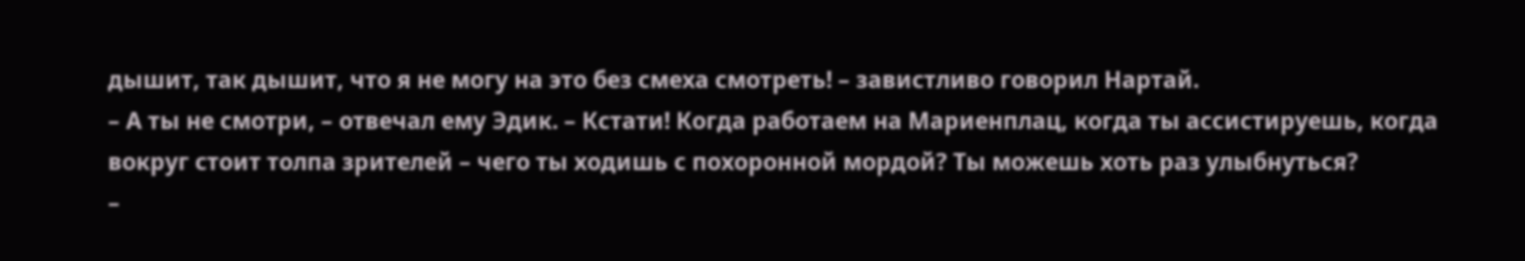дышит, так дышит, что я не могу на это без смеха смотреть! – завистливо говорил Нартай.
– А ты не смотри, – отвечал ему Эдик. – Кстати! Когда работаем на Мариенплац, когда ты ассистируешь, когда вокруг стоит толпа зрителей – чего ты ходишь с похоронной мордой? Ты можешь хоть раз улыбнуться?
–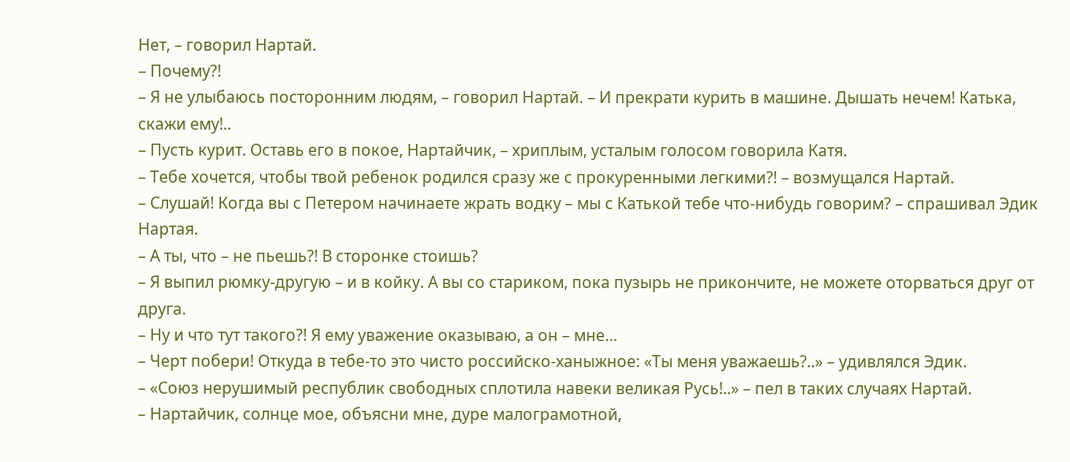Нет, – говорил Нартай.
– Почему?!
– Я не улыбаюсь посторонним людям, – говорил Нартай. – И прекрати курить в машине. Дышать нечем! Катька, скажи ему!..
– Пусть курит. Оставь его в покое, Нартайчик, – хриплым, усталым голосом говорила Катя.
– Тебе хочется, чтобы твой ребенок родился сразу же с прокуренными легкими?! – возмущался Нартай.
– Слушай! Когда вы с Петером начинаете жрать водку – мы с Катькой тебе что-нибудь говорим? – спрашивал Эдик Нартая.
– А ты, что – не пьешь?! В сторонке стоишь?
– Я выпил рюмку-другую – и в койку. А вы со стариком, пока пузырь не прикончите, не можете оторваться друг от друга.
– Ну и что тут такого?! Я ему уважение оказываю, а он – мне…
– Черт побери! Откуда в тебе-то это чисто российско-ханыжное: «Ты меня уважаешь?..» – удивлялся Эдик.
– «Союз нерушимый республик свободных сплотила навеки великая Русь!..» – пел в таких случаях Нартай.
– Нартайчик, солнце мое, объясни мне, дуре малограмотной,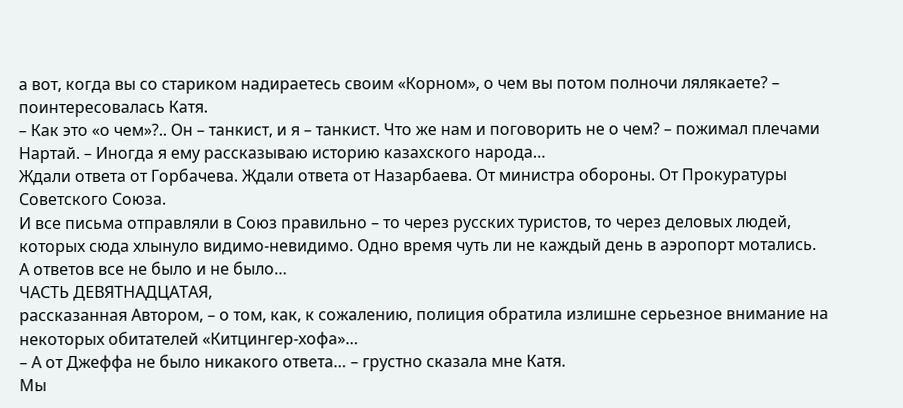а вот, когда вы со стариком надираетесь своим «Корном», о чем вы потом полночи лялякаете? – поинтересовалась Катя.
– Как это «о чем»?.. Он – танкист, и я – танкист. Что же нам и поговорить не о чем? – пожимал плечами Нартай. – Иногда я ему рассказываю историю казахского народа…
Ждали ответа от Горбачева. Ждали ответа от Назарбаева. От министра обороны. От Прокуратуры Советского Союза.
И все письма отправляли в Союз правильно – то через русских туристов, то через деловых людей, которых сюда хлынуло видимо-невидимо. Одно время чуть ли не каждый день в аэропорт мотались.
А ответов все не было и не было…
ЧАСТЬ ДЕВЯТНАДЦАТАЯ,
рассказанная Автором, – о том, как, к сожалению, полиция обратила излишне серьезное внимание на некоторых обитателей «Китцингер-хофа»…
– А от Джеффа не было никакого ответа… – грустно сказала мне Катя.
Мы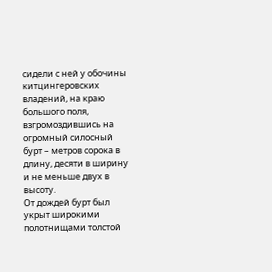сидели с ней у обочины китцингеровских владений, на краю большого поля, взгромоздившись на огромный силосный бурт – метров сорока в длину, десяти в ширину и не меньше двух в высоту.
От дождей бурт был укрыт широкими полотнищами толстой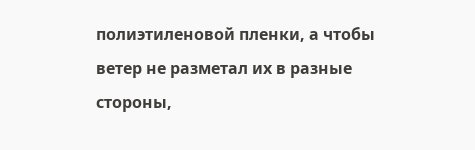полиэтиленовой пленки, а чтобы ветер не разметал их в разные стороны,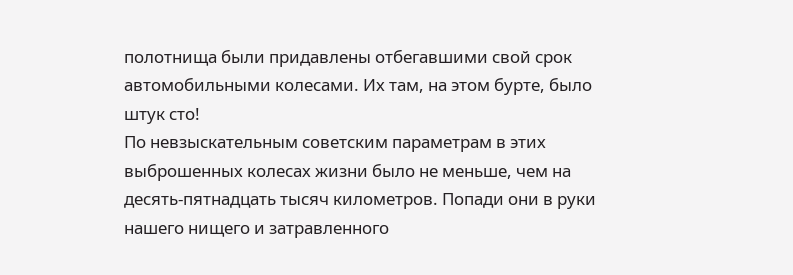полотнища были придавлены отбегавшими свой срок автомобильными колесами. Их там, на этом бурте, было штук сто!
По невзыскательным советским параметрам в этих выброшенных колесах жизни было не меньше, чем на десять-пятнадцать тысяч километров. Попади они в руки нашего нищего и затравленного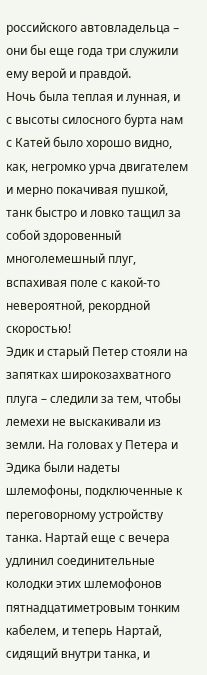российского автовладельца – они бы еще года три служили ему верой и правдой.
Ночь была теплая и лунная, и с высоты силосного бурта нам с Катей было хорошо видно, как, негромко урча двигателем и мерно покачивая пушкой, танк быстро и ловко тащил за собой здоровенный многолемешный плуг, вспахивая поле с какой-то невероятной, рекордной скоростью!
Эдик и старый Петер стояли на запятках широкозахватного плуга – следили за тем, чтобы лемехи не выскакивали из земли. На головах у Петера и Эдика были надеты шлемофоны, подключенные к переговорному устройству танка. Нартай еще с вечера удлинил соединительные колодки этих шлемофонов пятнадцатиметровым тонким кабелем, и теперь Нартай, сидящий внутри танка, и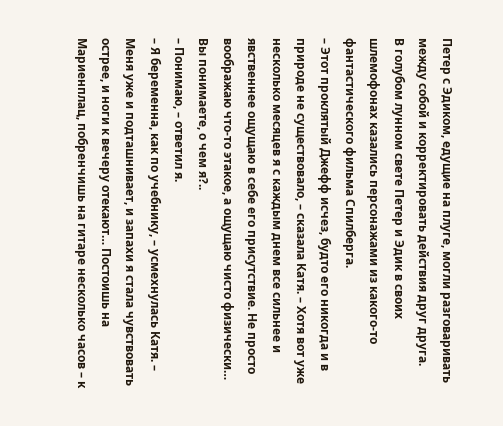Петер с Эдиком, едущие на плуге, могли разговаривать между собой и корректировать действия друг друга.
В голубом лунном свете Петер и Эдик в своих шлемофонах казались персонажами из какого-то фантастического фильма Спилберга.
– Этот проклятый Джефф исчез, будто его никогда и в природе не существовало, – сказала Катя. – Хотя вот уже несколько месяцев я с каждым днем все сильнее и явственнее ощущаю в себе его присутствие. Не просто воображаю что-то этакое, а ощущаю чисто физически… Вы понимаете, о чем я?..
– Понимаю, – ответил я.
– Я беременна, как по учебнику, – усмехнулась Катя. – Меня уже и подташнивает, и запахи я стала чувствовать острее, и ноги к вечеру отекают… Постоишь на Мариенплац, побренчишь на гитаре несколько часов – к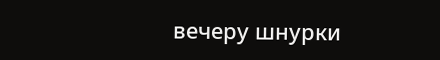вечеру шнурки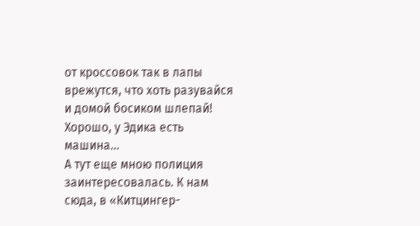от кроссовок так в лапы врежутся, что хоть разувайся и домой босиком шлепай! Хорошо, у Эдика есть машина…
А тут еще мною полиция заинтересовалась. К нам сюда, в «Китцингер-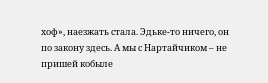хоф», наезжать стала. Эдьке-то ничего, он по закону здесь. А мы с Нартайчиком – не пришей кобыле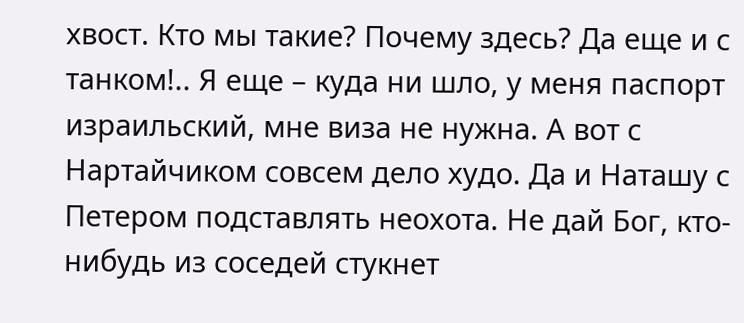хвост. Кто мы такие? Почему здесь? Да еще и с танком!.. Я еще – куда ни шло, у меня паспорт израильский, мне виза не нужна. А вот с Нартайчиком совсем дело худо. Да и Наташу с Петером подставлять неохота. Не дай Бог, кто-нибудь из соседей стукнет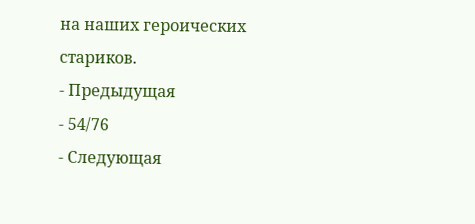на наших героических стариков.
- Предыдущая
- 54/76
- Следующая